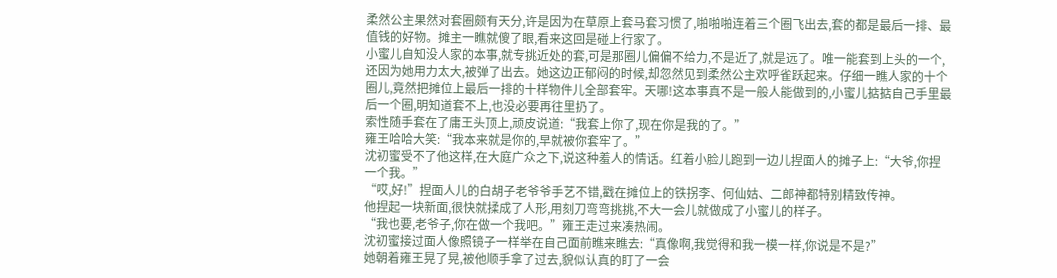柔然公主果然对套圈颇有天分,许是因为在草原上套马套习惯了,啪啪啪连着三个圈飞出去,套的都是最后一排、最值钱的好物。摊主一瞧就傻了眼,看来这回是碰上行家了。
小蜜儿自知没人家的本事,就专挑近处的套,可是那圈儿偏偏不给力,不是近了,就是远了。唯一能套到上头的一个,还因为她用力太大,被弹了出去。她这边正郁闷的时候,却忽然见到柔然公主欢呼雀跃起来。仔细一瞧人家的十个圈儿,竟然把摊位上最后一排的十样物件儿全部套牢。天哪!这本事真不是一般人能做到的,小蜜儿掂掂自己手里最后一个圈,明知道套不上,也没必要再往里扔了。
索性随手套在了庸王头顶上,顽皮说道:“我套上你了,现在你是我的了。”
雍王哈哈大笑:“我本来就是你的,早就被你套牢了。”
沈初蜜受不了他这样,在大庭广众之下,说这种羞人的情话。红着小脸儿跑到一边儿捏面人的摊子上:“大爷,你捏一个我。”
“哎,好!”捏面人儿的白胡子老爷爷手艺不错,戳在摊位上的铁拐李、何仙姑、二郎神都特别精致传神。
他捏起一块新面,很快就揉成了人形,用刻刀弯弯挑挑,不大一会儿就做成了小蜜儿的样子。
“我也要,老爷子,你在做一个我吧。”雍王走过来凑热闹。
沈初蜜接过面人像照镜子一样举在自己面前瞧来瞧去:“真像啊,我觉得和我一模一样,你说是不是?”
她朝着雍王晃了晃,被他顺手拿了过去,貌似认真的盯了一会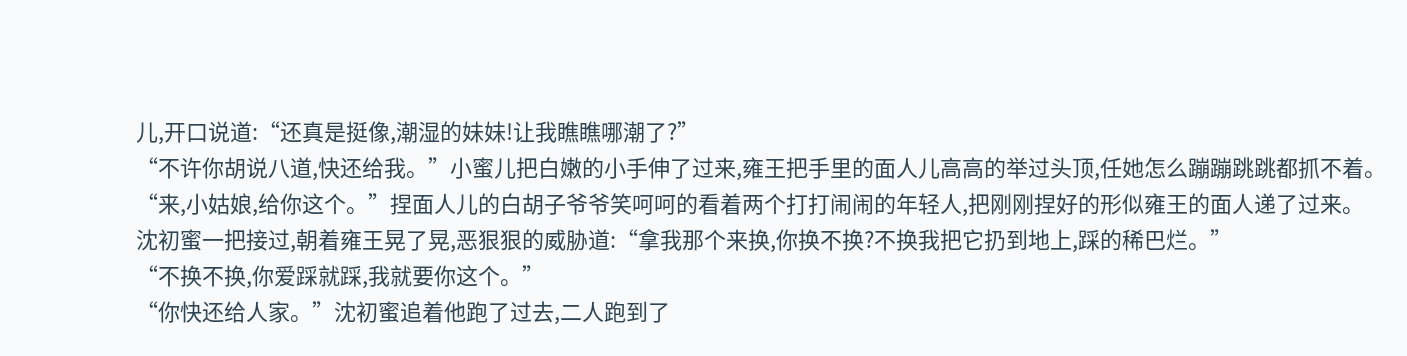儿,开口说道:“还真是挺像,潮湿的妹妹!让我瞧瞧哪潮了?”
“不许你胡说八道,快还给我。”小蜜儿把白嫩的小手伸了过来,雍王把手里的面人儿高高的举过头顶,任她怎么蹦蹦跳跳都抓不着。
“来,小姑娘,给你这个。”捏面人儿的白胡子爷爷笑呵呵的看着两个打打闹闹的年轻人,把刚刚捏好的形似雍王的面人递了过来。
沈初蜜一把接过,朝着雍王晃了晃,恶狠狠的威胁道:“拿我那个来换,你换不换?不换我把它扔到地上,踩的稀巴烂。”
“不换不换,你爱踩就踩,我就要你这个。”
“你快还给人家。”沈初蜜追着他跑了过去,二人跑到了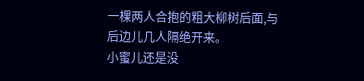一棵两人合抱的粗大柳树后面,与后边儿几人隔绝开来。
小蜜儿还是没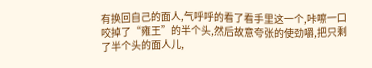有换回自己的面人,气呼呼的看了看手里这一个,咔嚓一口咬掉了“雍王”的半个头,然后故意夸张的使劲嚼,把只剩了半个头的面人儿,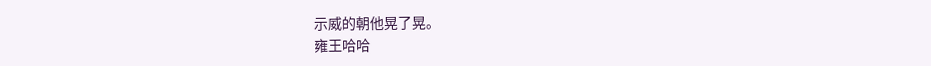示威的朝他晃了晃。
雍王哈哈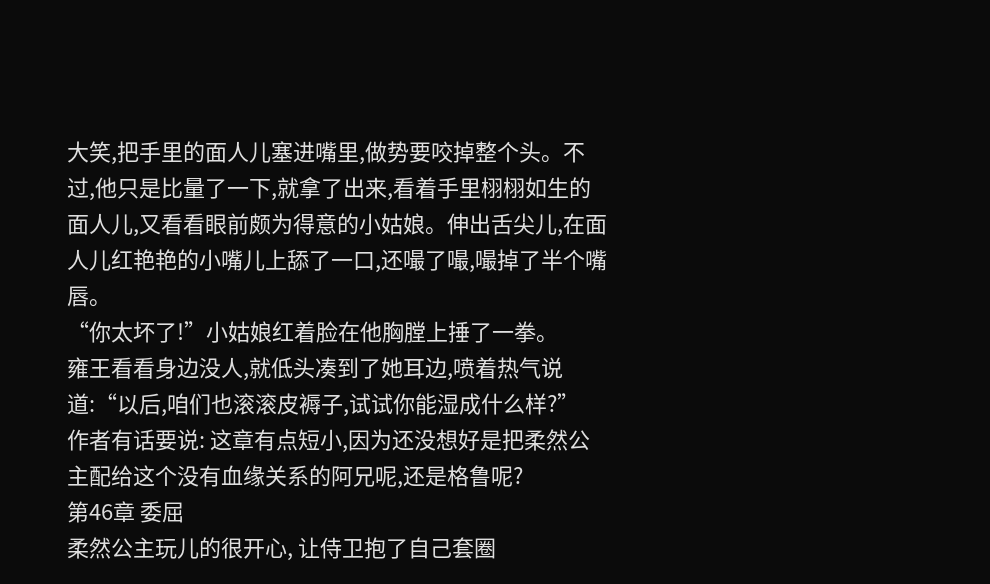大笑,把手里的面人儿塞进嘴里,做势要咬掉整个头。不过,他只是比量了一下,就拿了出来,看着手里栩栩如生的面人儿,又看看眼前颇为得意的小姑娘。伸出舌尖儿,在面人儿红艳艳的小嘴儿上舔了一口,还嘬了嘬,嘬掉了半个嘴唇。
“你太坏了!”小姑娘红着脸在他胸膛上捶了一拳。
雍王看看身边没人,就低头凑到了她耳边,喷着热气说道:“以后,咱们也滚滚皮褥子,试试你能湿成什么样?”
作者有话要说: 这章有点短小,因为还没想好是把柔然公主配给这个没有血缘关系的阿兄呢,还是格鲁呢?
第46章 委屈
柔然公主玩儿的很开心, 让侍卫抱了自己套圈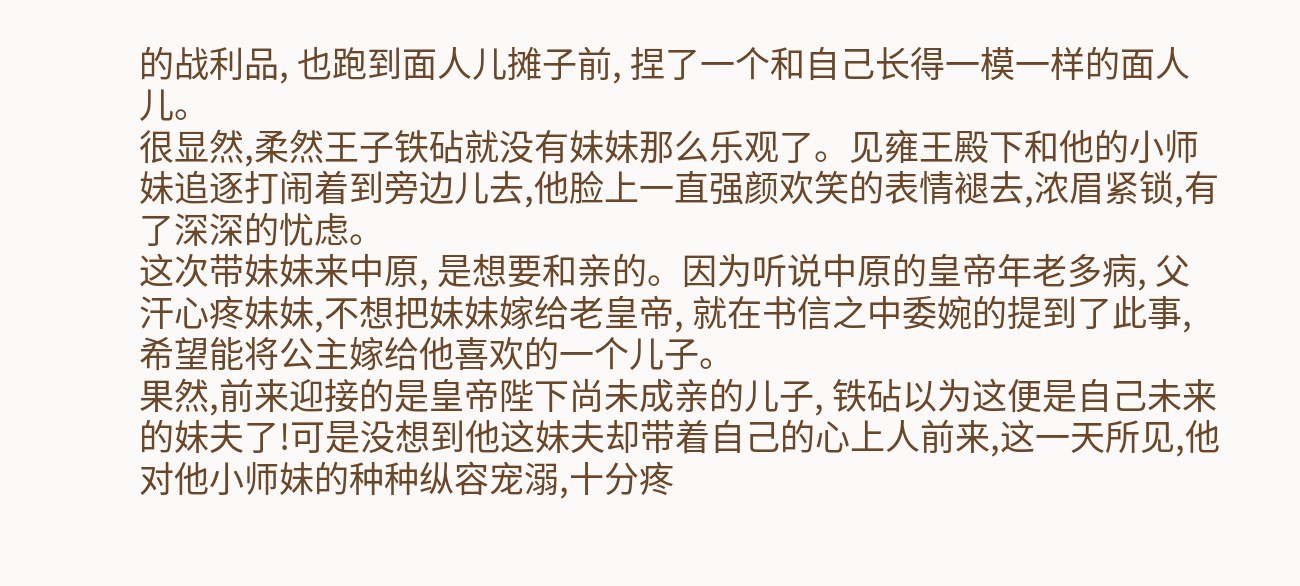的战利品, 也跑到面人儿摊子前, 捏了一个和自己长得一模一样的面人儿。
很显然,柔然王子铁砧就没有妹妹那么乐观了。见雍王殿下和他的小师妹追逐打闹着到旁边儿去,他脸上一直强颜欢笑的表情褪去,浓眉紧锁,有了深深的忧虑。
这次带妹妹来中原, 是想要和亲的。因为听说中原的皇帝年老多病, 父汗心疼妹妹,不想把妹妹嫁给老皇帝, 就在书信之中委婉的提到了此事, 希望能将公主嫁给他喜欢的一个儿子。
果然,前来迎接的是皇帝陛下尚未成亲的儿子, 铁砧以为这便是自己未来的妹夫了!可是没想到他这妹夫却带着自己的心上人前来,这一天所见,他对他小师妹的种种纵容宠溺,十分疼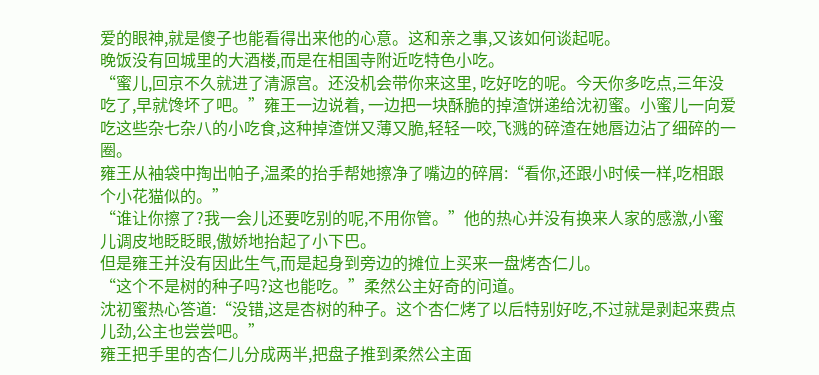爱的眼神,就是傻子也能看得出来他的心意。这和亲之事,又该如何谈起呢。
晚饭没有回城里的大酒楼,而是在相国寺附近吃特色小吃。
“蜜儿,回京不久就进了清源宫。还没机会带你来这里, 吃好吃的呢。今天你多吃点,三年没吃了,早就馋坏了吧。”雍王一边说着, 一边把一块酥脆的掉渣饼递给沈初蜜。小蜜儿一向爱吃这些杂七杂八的小吃食,这种掉渣饼又薄又脆,轻轻一咬,飞溅的碎渣在她唇边沾了细碎的一圈。
雍王从袖袋中掏出帕子,温柔的抬手帮她擦净了嘴边的碎屑:“看你,还跟小时候一样,吃相跟个小花猫似的。”
“谁让你擦了?我一会儿还要吃别的呢,不用你管。”他的热心并没有换来人家的感激,小蜜儿调皮地眨眨眼,傲娇地抬起了小下巴。
但是雍王并没有因此生气,而是起身到旁边的摊位上买来一盘烤杏仁儿。
“这个不是树的种子吗?这也能吃。”柔然公主好奇的问道。
沈初蜜热心答道:“没错,这是杏树的种子。这个杏仁烤了以后特别好吃,不过就是剥起来费点儿劲,公主也尝尝吧。”
雍王把手里的杏仁儿分成两半,把盘子推到柔然公主面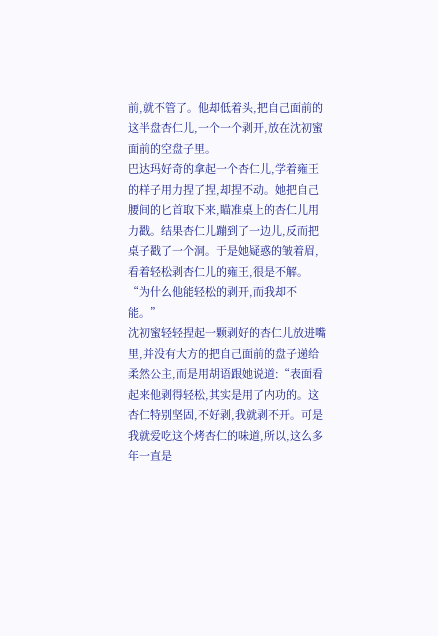前,就不管了。他却低着头,把自己面前的这半盘杏仁儿,一个一个剥开,放在沈初蜜面前的空盘子里。
巴达玛好奇的拿起一个杏仁儿,学着雍王的样子用力捏了捏,却捏不动。她把自己腰间的匕首取下来,瞄准桌上的杏仁儿用力戳。结果杏仁儿蹦到了一边儿,反而把桌子戳了一个洞。于是她疑惑的皱着眉,看着轻松剥杏仁儿的雍王,很是不解。“为什么他能轻松的剥开,而我却不能。”
沈初蜜轻轻捏起一颗剥好的杏仁儿放进嘴里,并没有大方的把自己面前的盘子递给柔然公主,而是用胡语跟她说道:“表面看起来他剥得轻松,其实是用了内功的。这杏仁特别坚固,不好剥,我就剥不开。可是我就爱吃这个烤杏仁的味道,所以,这么多年一直是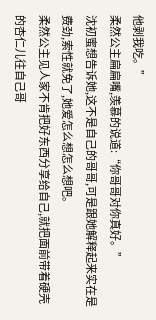他剥我吃。”
柔然公主扁扁嘴,羡慕的说道:“你哥哥对你真好。”
沈初蜜想告诉她,这不是自己的哥哥,可是跟她解释起来实在是费劲,索性就免了,她爱怎么想怎么想吧。
柔然公主见人家不肯把好东西分享给自己,就把面前带着硬壳的杏仁儿往自己哥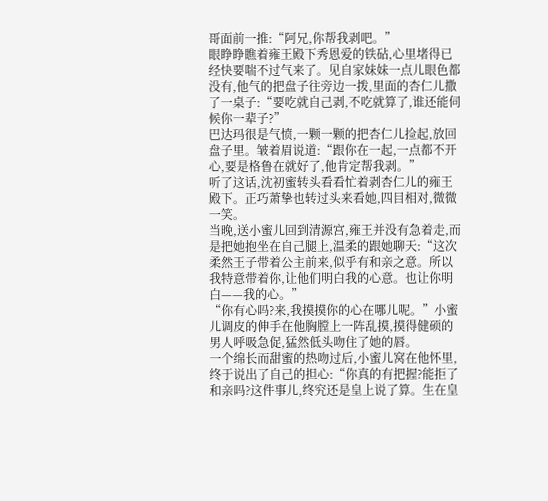哥面前一推:“阿兄,你帮我剥吧。”
眼睁睁瞧着雍王殿下秀恩爱的铁砧,心里堵得已经快要喘不过气来了。见自家妹妹一点儿眼色都没有,他气的把盘子往旁边一拨,里面的杏仁儿撒了一桌子:“要吃就自己剥,不吃就算了,谁还能伺候你一辈子?”
巴达玛很是气愤,一颗一颗的把杏仁儿捡起,放回盘子里。皱着眉说道:“跟你在一起,一点都不开心,要是格鲁在就好了,他肯定帮我剥。”
听了这话,沈初蜜转头看看忙着剥杏仁儿的雍王殿下。正巧萧挚也转过头来看她,四目相对,微微一笑。
当晚,送小蜜儿回到清源宫,雍王并没有急着走,而是把她抱坐在自己腿上,温柔的跟她聊天:“这次柔然王子带着公主前来,似乎有和亲之意。所以我特意带着你,让他们明白我的心意。也让你明白——我的心。”
“你有心吗?来,我摸摸你的心在哪儿呢。”小蜜儿调皮的伸手在他胸膛上一阵乱摸,摸得健硕的男人呼吸急促,猛然低头吻住了她的唇。
一个绵长而甜蜜的热吻过后,小蜜儿窝在他怀里,终于说出了自己的担心:“你真的有把握?能拒了和亲吗?这件事儿,终究还是皇上说了算。生在皇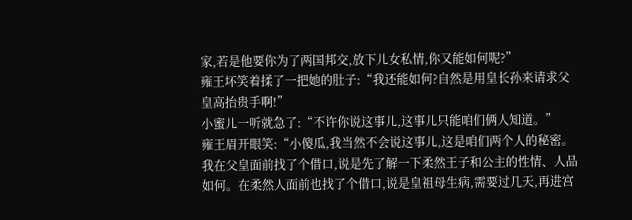家,若是他要你为了两国邦交,放下儿女私情,你又能如何呢?”
雍王坏笑着揉了一把她的肚子:“我还能如何?自然是用皇长孙来请求父皇高抬贵手啊!”
小蜜儿一听就急了:“不许你说这事儿,这事儿只能咱们俩人知道。”
雍王眉开眼笑:“小傻瓜,我当然不会说这事儿,这是咱们两个人的秘密。我在父皇面前找了个借口,说是先了解一下柔然王子和公主的性情、人品如何。在柔然人面前也找了个借口,说是皇祖母生病,需要过几天,再进宫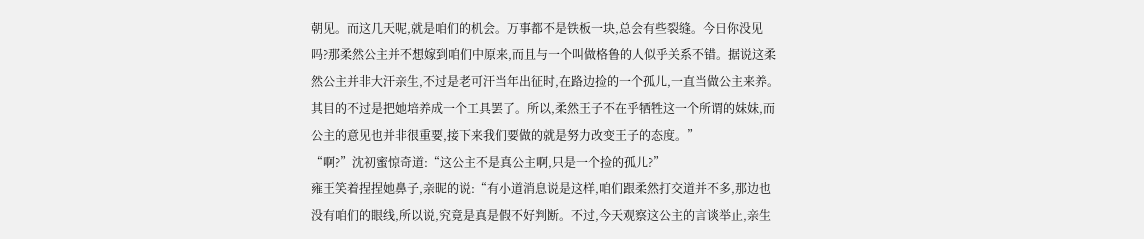朝见。而这几天呢,就是咱们的机会。万事都不是铁板一块,总会有些裂缝。今日你没见吗?那柔然公主并不想嫁到咱们中原来,而且与一个叫做格鲁的人似乎关系不错。据说这柔然公主并非大汗亲生,不过是老可汗当年出征时,在路边捡的一个孤儿,一直当做公主来养。其目的不过是把她培养成一个工具罢了。所以,柔然王子不在乎牺牲这一个所谓的妹妹,而公主的意见也并非很重要,接下来我们要做的就是努力改变王子的态度。”
“啊?”沈初蜜惊奇道:“这公主不是真公主啊,只是一个捡的孤儿?”
雍王笑着捏捏她鼻子,亲昵的说:“有小道消息说是这样,咱们跟柔然打交道并不多,那边也没有咱们的眼线,所以说,究竟是真是假不好判断。不过,今天观察这公主的言谈举止,亲生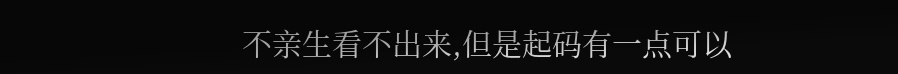不亲生看不出来,但是起码有一点可以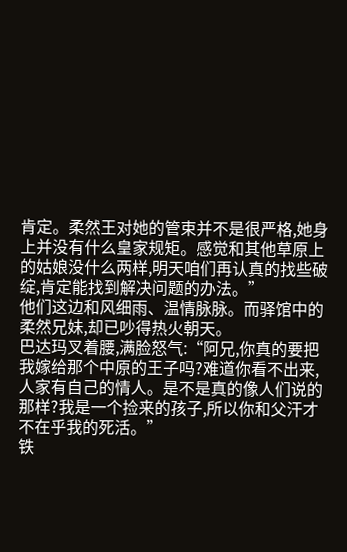肯定。柔然王对她的管束并不是很严格,她身上并没有什么皇家规矩。感觉和其他草原上的姑娘没什么两样,明天咱们再认真的找些破绽,肯定能找到解决问题的办法。”
他们这边和风细雨、温情脉脉。而驿馆中的柔然兄妹,却已吵得热火朝天。
巴达玛叉着腰,满脸怒气:“阿兄,你真的要把我嫁给那个中原的王子吗?难道你看不出来,人家有自己的情人。是不是真的像人们说的那样?我是一个捡来的孩子,所以你和父汗才不在乎我的死活。”
铁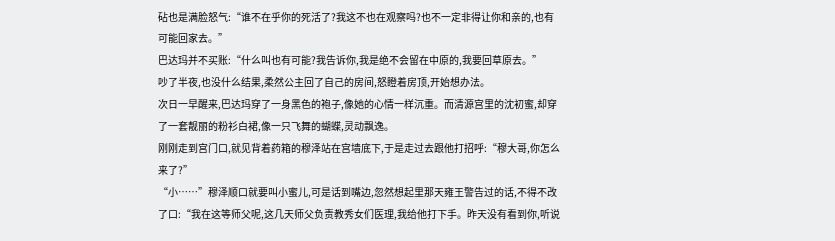砧也是满脸怒气:“谁不在乎你的死活了?我这不也在观察吗?也不一定非得让你和亲的,也有可能回家去。”
巴达玛并不买账:“什么叫也有可能?我告诉你,我是绝不会留在中原的,我要回草原去。”
吵了半夜,也没什么结果,柔然公主回了自己的房间,怒瞪着房顶,开始想办法。
次日一早醒来,巴达玛穿了一身黑色的袍子,像她的心情一样沉重。而清源宫里的沈初蜜,却穿了一套靓丽的粉衫白裙,像一只飞舞的蝴蝶,灵动飘逸。
刚刚走到宫门口,就见背着药箱的穆泽站在宫墙底下,于是走过去跟他打招呼:“穆大哥,你怎么来了?”
“小……”穆泽顺口就要叫小蜜儿,可是话到嘴边,忽然想起里那天雍王警告过的话,不得不改了口:“我在这等师父呢,这几天师父负责教秀女们医理,我给他打下手。昨天没有看到你,听说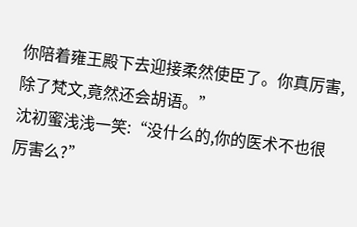你陪着雍王殿下去迎接柔然使臣了。你真厉害,除了梵文,竟然还会胡语。”
沈初蜜浅浅一笑:“没什么的,你的医术不也很厉害么?”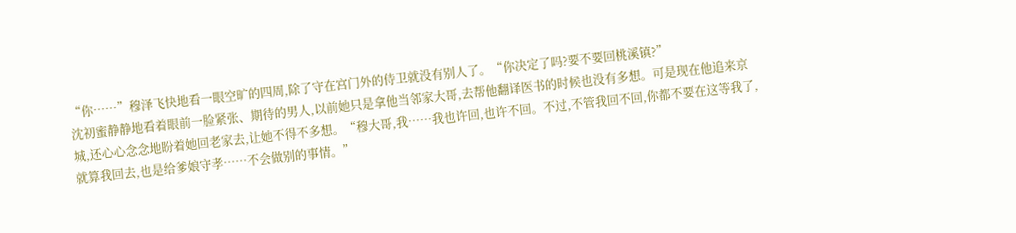“你……”穆泽飞快地看一眼空旷的四周,除了守在宫门外的侍卫就没有别人了。“你决定了吗?要不要回桃溪镇?”
沈初蜜静静地看着眼前一脸紧张、期待的男人,以前她只是拿他当邻家大哥,去帮他翻译医书的时候也没有多想。可是现在他追来京城,还心心念念地盼着她回老家去,让她不得不多想。“穆大哥,我……我也许回,也许不回。不过,不管我回不回,你都不要在这等我了,就算我回去,也是给爹娘守孝……不会做别的事情。”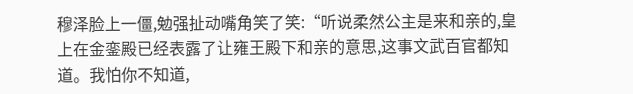穆泽脸上一僵,勉强扯动嘴角笑了笑:“听说柔然公主是来和亲的,皇上在金銮殿已经表露了让雍王殿下和亲的意思,这事文武百官都知道。我怕你不知道,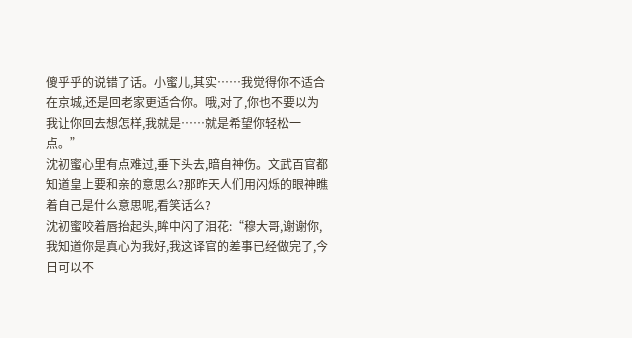傻乎乎的说错了话。小蜜儿,其实……我觉得你不适合在京城,还是回老家更适合你。哦,对了,你也不要以为我让你回去想怎样,我就是……就是希望你轻松一点。”
沈初蜜心里有点难过,垂下头去,暗自神伤。文武百官都知道皇上要和亲的意思么?那昨天人们用闪烁的眼神瞧着自己是什么意思呢,看笑话么?
沈初蜜咬着唇抬起头,眸中闪了泪花:“穆大哥,谢谢你,我知道你是真心为我好,我这译官的差事已经做完了,今日可以不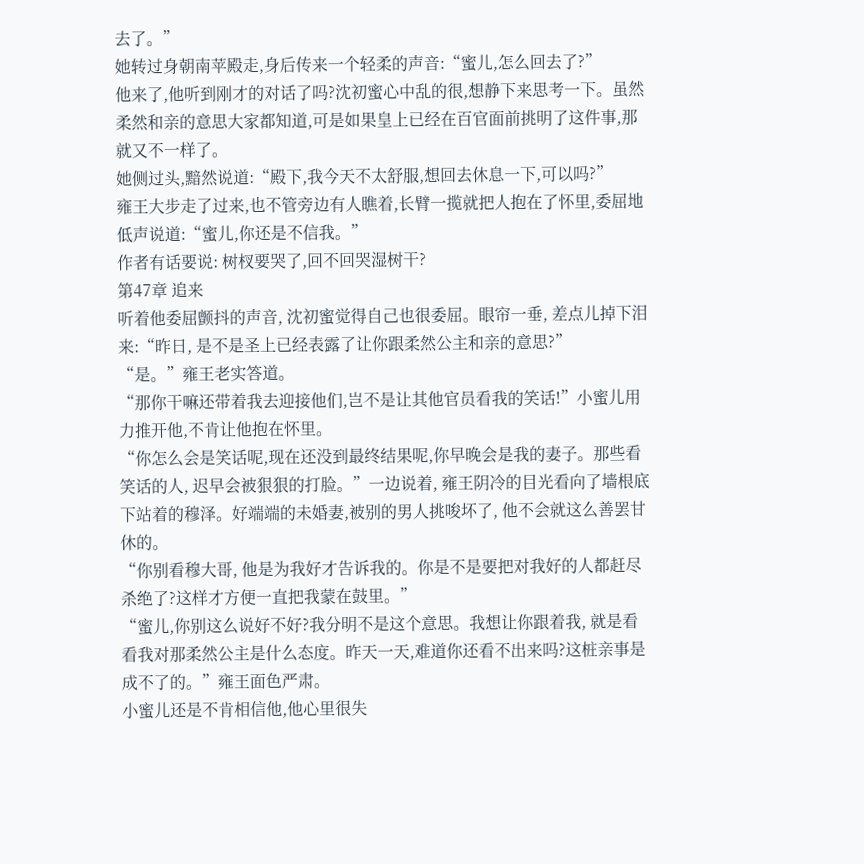去了。”
她转过身朝南苹殿走,身后传来一个轻柔的声音:“蜜儿,怎么回去了?”
他来了,他听到刚才的对话了吗?沈初蜜心中乱的很,想静下来思考一下。虽然柔然和亲的意思大家都知道,可是如果皇上已经在百官面前挑明了这件事,那就又不一样了。
她侧过头,黯然说道:“殿下,我今天不太舒服,想回去休息一下,可以吗?”
雍王大步走了过来,也不管旁边有人瞧着,长臂一揽就把人抱在了怀里,委屈地低声说道:“蜜儿,你还是不信我。”
作者有话要说: 树杈要哭了,回不回哭湿树干?
第47章 追来
听着他委屈颤抖的声音, 沈初蜜觉得自己也很委屈。眼帘一垂, 差点儿掉下泪来:“昨日, 是不是圣上已经表露了让你跟柔然公主和亲的意思?”
“是。”雍王老实答道。
“那你干嘛还带着我去迎接他们,岂不是让其他官员看我的笑话!”小蜜儿用力推开他,不肯让他抱在怀里。
“你怎么会是笑话呢,现在还没到最终结果呢,你早晚会是我的妻子。那些看笑话的人, 迟早会被狠狠的打脸。”一边说着, 雍王阴冷的目光看向了墙根底下站着的穆泽。好端端的未婚妻,被别的男人挑唆坏了, 他不会就这么善罢甘休的。
“你别看穆大哥, 他是为我好才告诉我的。你是不是要把对我好的人都赶尽杀绝了?这样才方便一直把我蒙在鼓里。”
“蜜儿,你别这么说好不好?我分明不是这个意思。我想让你跟着我, 就是看看我对那柔然公主是什么态度。昨天一天,难道你还看不出来吗?这桩亲事是成不了的。”雍王面色严肃。
小蜜儿还是不肯相信他,他心里很失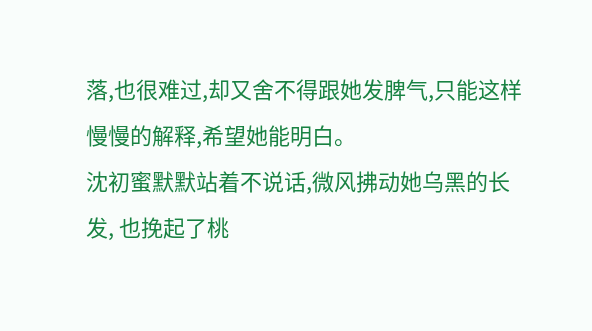落,也很难过,却又舍不得跟她发脾气,只能这样慢慢的解释,希望她能明白。
沈初蜜默默站着不说话,微风拂动她乌黑的长发, 也挽起了桃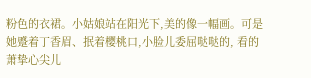粉色的衣裙。小姑娘站在阳光下,美的像一幅画。可是她蹙着丁香眉、抿着樱桃口,小脸儿委屈哒哒的, 看的萧挚心尖儿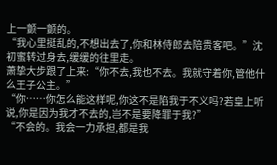上一颤一颤的。
“我心里挺乱的,不想出去了,你和林侍郎去陪贵客吧。”沈初蜜转过身去,缓缓的往里走。
萧挚大步跟了上来:“你不去,我也不去。我就守着你,管他什么王子公主。”
“你……你怎么能这样呢,你这不是陷我于不义吗?若皇上听说,你是因为我才不去的,岂不是要降罪于我?”
“不会的。我会一力承担,都是我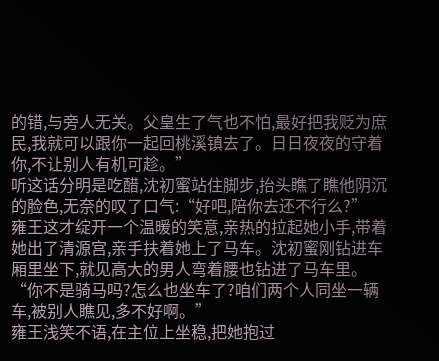的错,与旁人无关。父皇生了气也不怕,最好把我贬为庶民,我就可以跟你一起回桃溪镇去了。日日夜夜的守着你,不让别人有机可趁。”
听这话分明是吃醋,沈初蜜站住脚步,抬头瞧了瞧他阴沉的脸色,无奈的叹了口气:“好吧,陪你去还不行么?”
雍王这才绽开一个温暖的笑意,亲热的拉起她小手,带着她出了清源宫,亲手扶着她上了马车。沈初蜜刚钻进车厢里坐下,就见高大的男人弯着腰也钻进了马车里。“你不是骑马吗?怎么也坐车了?咱们两个人同坐一辆车,被别人瞧见,多不好啊。”
雍王浅笑不语,在主位上坐稳,把她抱过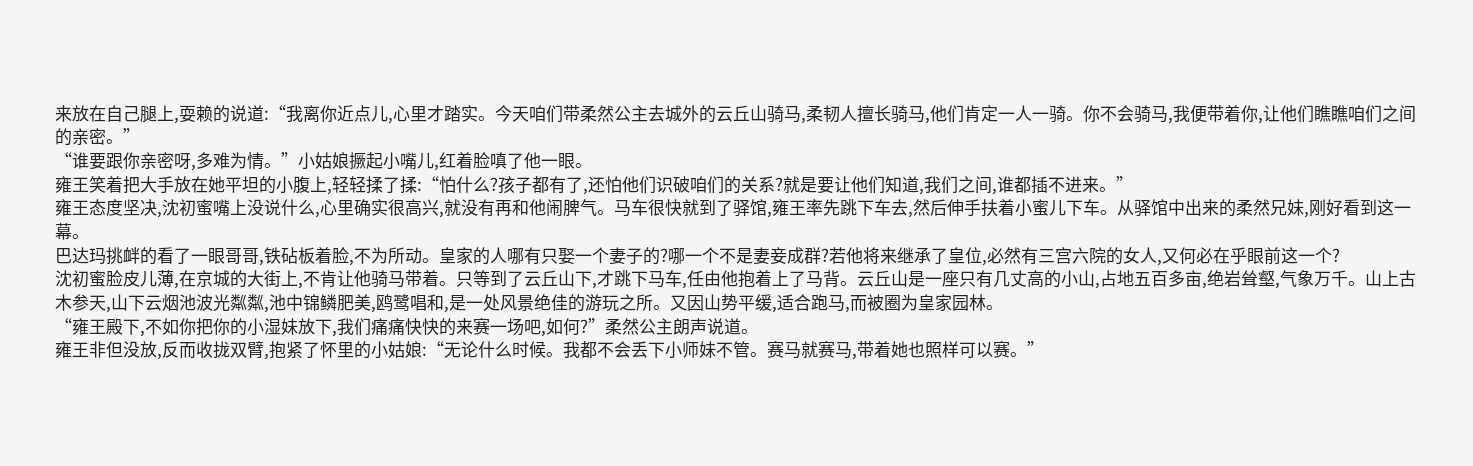来放在自己腿上,耍赖的说道:“我离你近点儿,心里才踏实。今天咱们带柔然公主去城外的云丘山骑马,柔韧人擅长骑马,他们肯定一人一骑。你不会骑马,我便带着你,让他们瞧瞧咱们之间的亲密。”
“谁要跟你亲密呀,多难为情。”小姑娘撅起小嘴儿,红着脸嗔了他一眼。
雍王笑着把大手放在她平坦的小腹上,轻轻揉了揉:“怕什么?孩子都有了,还怕他们识破咱们的关系?就是要让他们知道,我们之间,谁都插不进来。”
雍王态度坚决,沈初蜜嘴上没说什么,心里确实很高兴,就没有再和他闹脾气。马车很快就到了驿馆,雍王率先跳下车去,然后伸手扶着小蜜儿下车。从驿馆中出来的柔然兄妹,刚好看到这一幕。
巴达玛挑衅的看了一眼哥哥,铁砧板着脸,不为所动。皇家的人哪有只娶一个妻子的?哪一个不是妻妾成群?若他将来继承了皇位,必然有三宫六院的女人,又何必在乎眼前这一个?
沈初蜜脸皮儿薄,在京城的大街上,不肯让他骑马带着。只等到了云丘山下,才跳下马车,任由他抱着上了马背。云丘山是一座只有几丈高的小山,占地五百多亩,绝岩耸壑,气象万千。山上古木参天,山下云烟池波光粼粼,池中锦鳞肥美,鸥鹭唱和,是一处风景绝佳的游玩之所。又因山势平缓,适合跑马,而被圈为皇家园林。
“雍王殿下,不如你把你的小湿妹放下,我们痛痛快快的来赛一场吧,如何?”柔然公主朗声说道。
雍王非但没放,反而收拢双臂,抱紧了怀里的小姑娘:“无论什么时候。我都不会丢下小师妹不管。赛马就赛马,带着她也照样可以赛。”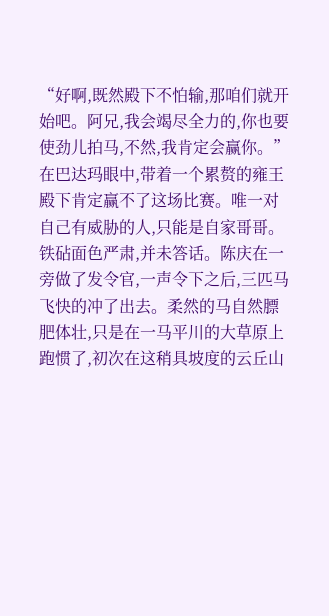“好啊,既然殿下不怕输,那咱们就开始吧。阿兄,我会竭尽全力的,你也要使劲儿拍马,不然,我肯定会赢你。”在巴达玛眼中,带着一个累赘的雍王殿下肯定赢不了这场比赛。唯一对自己有威胁的人,只能是自家哥哥。
铁砧面色严肃,并未答话。陈庆在一旁做了发令官,一声令下之后,三匹马飞快的冲了出去。柔然的马自然膘肥体壮,只是在一马平川的大草原上跑惯了,初次在这稍具坡度的云丘山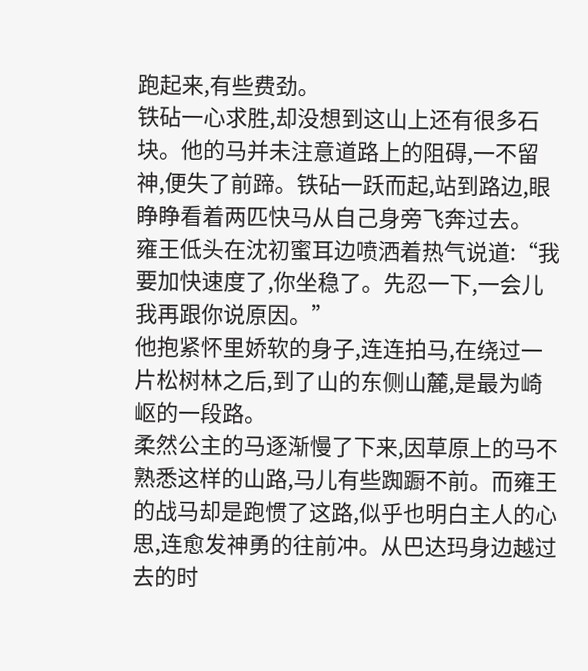跑起来,有些费劲。
铁砧一心求胜,却没想到这山上还有很多石块。他的马并未注意道路上的阻碍,一不留神,便失了前蹄。铁砧一跃而起,站到路边,眼睁睁看着两匹快马从自己身旁飞奔过去。
雍王低头在沈初蜜耳边喷洒着热气说道:“我要加快速度了,你坐稳了。先忍一下,一会儿我再跟你说原因。”
他抱紧怀里娇软的身子,连连拍马,在绕过一片松树林之后,到了山的东侧山麓,是最为崎岖的一段路。
柔然公主的马逐渐慢了下来,因草原上的马不熟悉这样的山路,马儿有些踟蹰不前。而雍王的战马却是跑惯了这路,似乎也明白主人的心思,连愈发神勇的往前冲。从巴达玛身边越过去的时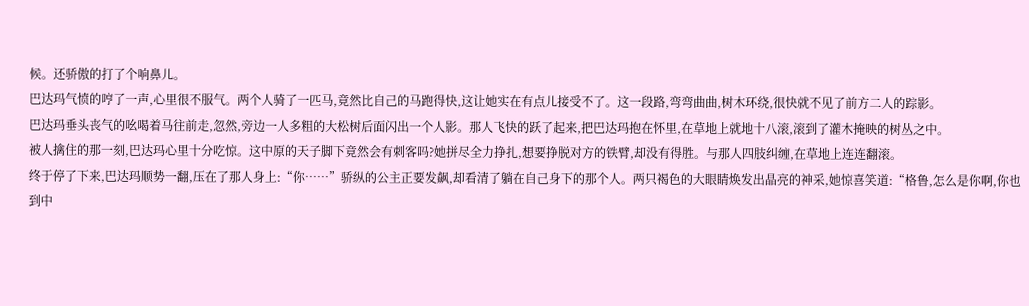候。还骄傲的打了个响鼻儿。
巴达玛气愤的哼了一声,心里很不服气。两个人骑了一匹马,竟然比自己的马跑得快,这让她实在有点儿接受不了。这一段路,弯弯曲曲,树木环绕,很快就不见了前方二人的踪影。
巴达玛垂头丧气的吆喝着马往前走,忽然,旁边一人多粗的大松树后面闪出一个人影。那人飞快的跃了起来,把巴达玛抱在怀里,在草地上就地十八滚,滚到了灌木掩映的树丛之中。
被人擒住的那一刻,巴达玛心里十分吃惊。这中原的天子脚下竟然会有刺客吗?她拼尽全力挣扎,想要挣脱对方的铁臂,却没有得胜。与那人四肢纠缠,在草地上连连翻滚。
终于停了下来,巴达玛顺势一翻,压在了那人身上:“你……”骄纵的公主正要发飙,却看清了躺在自己身下的那个人。两只褐色的大眼睛焕发出晶亮的神采,她惊喜笑道:“格鲁,怎么是你啊,你也到中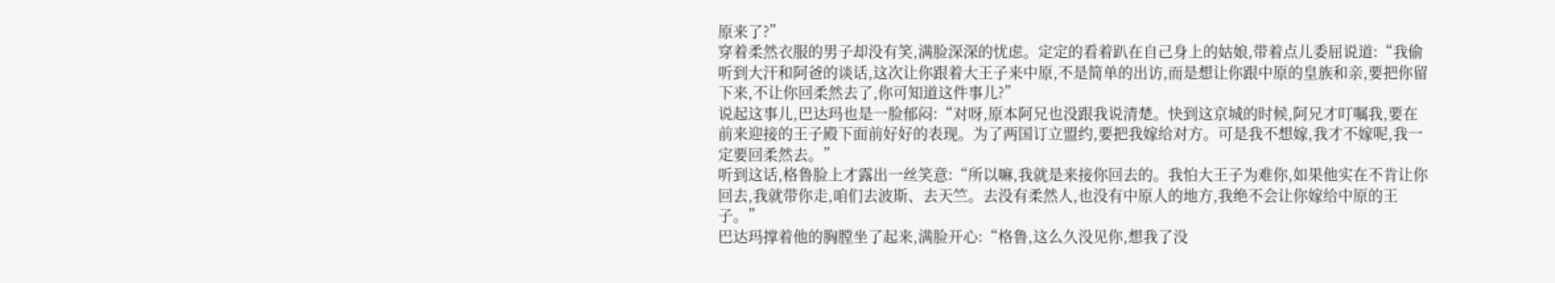原来了?”
穿着柔然衣服的男子却没有笑,满脸深深的忧虑。定定的看着趴在自己身上的姑娘,带着点儿委屈说道:“我偷听到大汗和阿爸的谈话,这次让你跟着大王子来中原,不是简单的出访,而是想让你跟中原的皇族和亲,要把你留下来,不让你回柔然去了,你可知道这件事儿?”
说起这事儿,巴达玛也是一脸郁闷:“对呀,原本阿兄也没跟我说清楚。快到这京城的时候,阿兄才叮嘱我,要在前来迎接的王子殿下面前好好的表现。为了两国订立盟约,要把我嫁给对方。可是我不想嫁,我才不嫁呢,我一定要回柔然去。”
听到这话,格鲁脸上才露出一丝笑意:“所以嘛,我就是来接你回去的。我怕大王子为难你,如果他实在不肯让你回去,我就带你走,咱们去波斯、去天竺。去没有柔然人,也没有中原人的地方,我绝不会让你嫁给中原的王子。”
巴达玛撑着他的胸膛坐了起来,满脸开心:“格鲁,这么久没见你,想我了没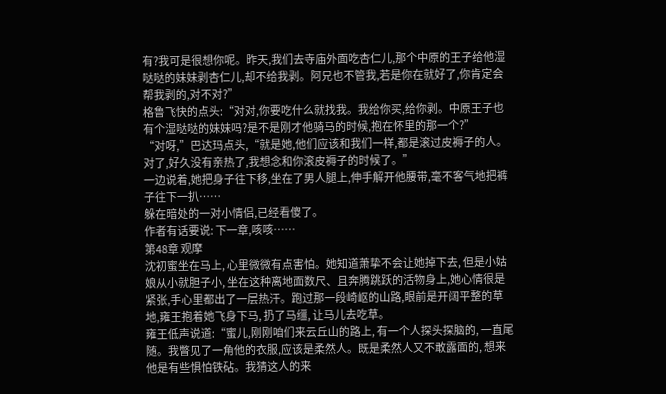有?我可是很想你呢。昨天,我们去寺庙外面吃杏仁儿,那个中原的王子给他湿哒哒的妹妹剥杏仁儿,却不给我剥。阿兄也不管我,若是你在就好了,你肯定会帮我剥的,对不对?”
格鲁飞快的点头:“对对,你要吃什么就找我。我给你买,给你剥。中原王子也有个湿哒哒的妹妹吗?是不是刚才他骑马的时候,抱在怀里的那一个?”
“对呀,”巴达玛点头,“就是她,他们应该和我们一样,都是滚过皮褥子的人。对了,好久没有亲热了,我想念和你滚皮褥子的时候了。”
一边说着,她把身子往下移,坐在了男人腿上,伸手解开他腰带,毫不客气地把裤子往下一扒……
躲在暗处的一对小情侣,已经看傻了。
作者有话要说: 下一章,咳咳……
第48章 观摩
沈初蜜坐在马上, 心里微微有点害怕。她知道萧挚不会让她掉下去, 但是小姑娘从小就胆子小, 坐在这种离地面数尺、且奔腾跳跃的活物身上,她心情很是紧张,手心里都出了一层热汗。跑过那一段崎岖的山路,眼前是开阔平整的草地,雍王抱着她飞身下马, 扔了马缰, 让马儿去吃草。
雍王低声说道:“蜜儿,刚刚咱们来云丘山的路上, 有一个人探头探脑的, 一直尾随。我瞥见了一角他的衣服,应该是柔然人。既是柔然人又不敢露面的, 想来他是有些惧怕铁砧。我猜这人的来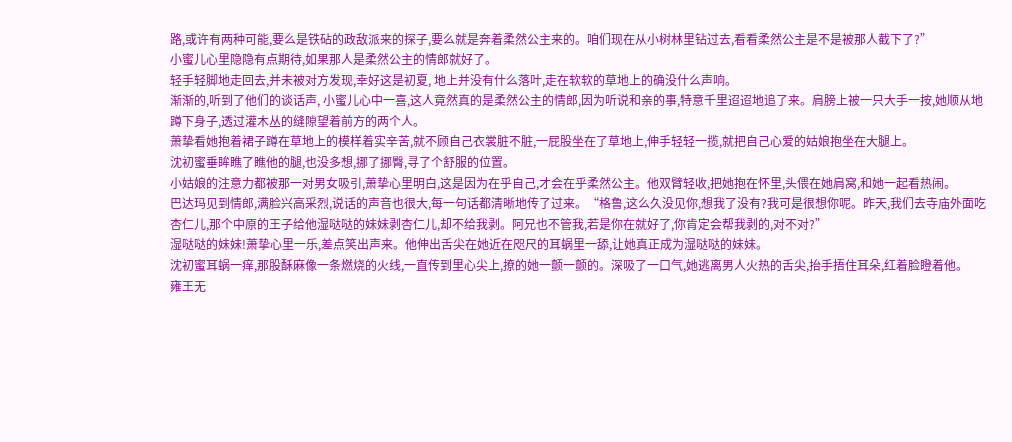路,或许有两种可能,要么是铁砧的政敌派来的探子,要么就是奔着柔然公主来的。咱们现在从小树林里钻过去,看看柔然公主是不是被那人截下了?”
小蜜儿心里隐隐有点期待,如果那人是柔然公主的情郎就好了。
轻手轻脚地走回去,并未被对方发现,幸好这是初夏, 地上并没有什么落叶,走在软软的草地上的确没什么声响。
渐渐的,听到了他们的谈话声, 小蜜儿心中一喜,这人竟然真的是柔然公主的情郎,因为听说和亲的事,特意千里迢迢地追了来。肩膀上被一只大手一按,她顺从地蹲下身子,透过灌木丛的缝隙望着前方的两个人。
萧挚看她抱着裙子蹲在草地上的模样着实辛苦,就不顾自己衣裳脏不脏,一屁股坐在了草地上,伸手轻轻一揽,就把自己心爱的姑娘抱坐在大腿上。
沈初蜜垂眸瞧了瞧他的腿,也没多想,挪了挪臀,寻了个舒服的位置。
小姑娘的注意力都被那一对男女吸引,萧挚心里明白,这是因为在乎自己,才会在乎柔然公主。他双臂轻收,把她抱在怀里,头偎在她肩窝,和她一起看热闹。
巴达玛见到情郎,满脸兴高采烈,说话的声音也很大,每一句话都清晰地传了过来。“格鲁,这么久没见你,想我了没有?我可是很想你呢。昨天,我们去寺庙外面吃杏仁儿,那个中原的王子给他湿哒哒的妹妹剥杏仁儿,却不给我剥。阿兄也不管我,若是你在就好了,你肯定会帮我剥的,对不对?”
湿哒哒的妹妹!萧挚心里一乐,差点笑出声来。他伸出舌尖在她近在咫尺的耳蜗里一舔,让她真正成为湿哒哒的妹妹。
沈初蜜耳蜗一痒,那股酥麻像一条燃烧的火线,一直传到里心尖上,撩的她一颤一颤的。深吸了一口气,她逃离男人火热的舌尖,抬手捂住耳朵,红着脸瞪着他。
雍王无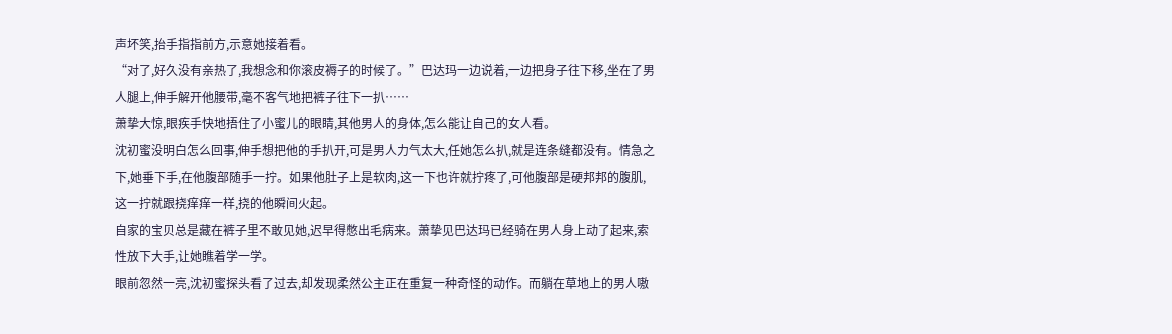声坏笑,抬手指指前方,示意她接着看。
“对了,好久没有亲热了,我想念和你滚皮褥子的时候了。”巴达玛一边说着,一边把身子往下移,坐在了男人腿上,伸手解开他腰带,毫不客气地把裤子往下一扒……
萧挚大惊,眼疾手快地捂住了小蜜儿的眼睛,其他男人的身体,怎么能让自己的女人看。
沈初蜜没明白怎么回事,伸手想把他的手扒开,可是男人力气太大,任她怎么扒,就是连条缝都没有。情急之下,她垂下手,在他腹部随手一拧。如果他肚子上是软肉,这一下也许就拧疼了,可他腹部是硬邦邦的腹肌,这一拧就跟挠痒痒一样,挠的他瞬间火起。
自家的宝贝总是藏在裤子里不敢见她,迟早得憋出毛病来。萧挚见巴达玛已经骑在男人身上动了起来,索性放下大手,让她瞧着学一学。
眼前忽然一亮,沈初蜜探头看了过去,却发现柔然公主正在重复一种奇怪的动作。而躺在草地上的男人嗷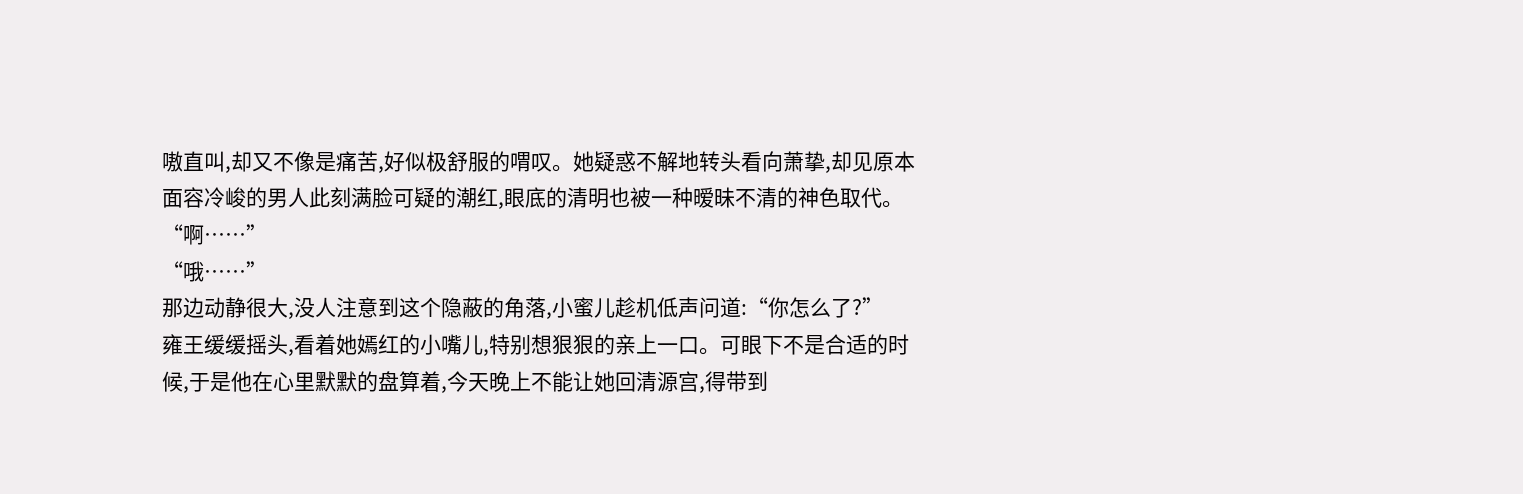嗷直叫,却又不像是痛苦,好似极舒服的喟叹。她疑惑不解地转头看向萧挚,却见原本面容冷峻的男人此刻满脸可疑的潮红,眼底的清明也被一种暧昧不清的神色取代。
“啊……”
“哦……”
那边动静很大,没人注意到这个隐蔽的角落,小蜜儿趁机低声问道:“你怎么了?”
雍王缓缓摇头,看着她嫣红的小嘴儿,特别想狠狠的亲上一口。可眼下不是合适的时候,于是他在心里默默的盘算着,今天晚上不能让她回清源宫,得带到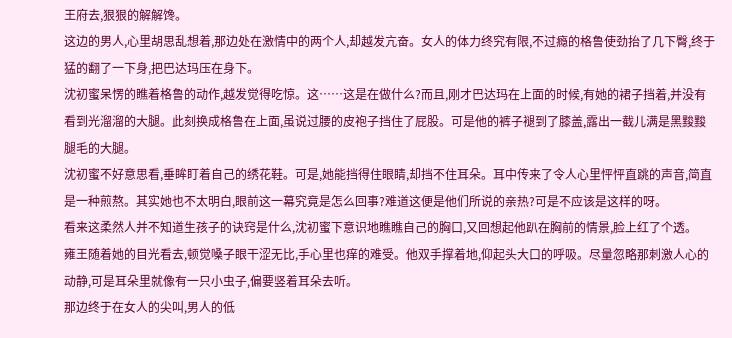王府去,狠狠的解解馋。
这边的男人,心里胡思乱想着,那边处在激情中的两个人,却越发亢奋。女人的体力终究有限,不过瘾的格鲁使劲抬了几下臀,终于猛的翻了一下身,把巴达玛压在身下。
沈初蜜呆愣的瞧着格鲁的动作,越发觉得吃惊。这……这是在做什么?而且,刚才巴达玛在上面的时候,有她的裙子挡着,并没有看到光溜溜的大腿。此刻换成格鲁在上面,虽说过腰的皮袍子挡住了屁股。可是他的裤子褪到了膝盖,露出一截儿满是黑黢黢腿毛的大腿。
沈初蜜不好意思看,垂眸盯着自己的绣花鞋。可是,她能挡得住眼睛,却挡不住耳朵。耳中传来了令人心里怦怦直跳的声音,简直是一种煎熬。其实她也不太明白,眼前这一幕究竟是怎么回事?难道这便是他们所说的亲热?可是不应该是这样的呀。
看来这柔然人并不知道生孩子的诀窍是什么,沈初蜜下意识地瞧瞧自己的胸口,又回想起他趴在胸前的情景,脸上红了个透。
雍王随着她的目光看去,顿觉嗓子眼干涩无比,手心里也痒的难受。他双手撑着地,仰起头大口的呼吸。尽量忽略那刺激人心的动静,可是耳朵里就像有一只小虫子,偏要竖着耳朵去听。
那边终于在女人的尖叫,男人的低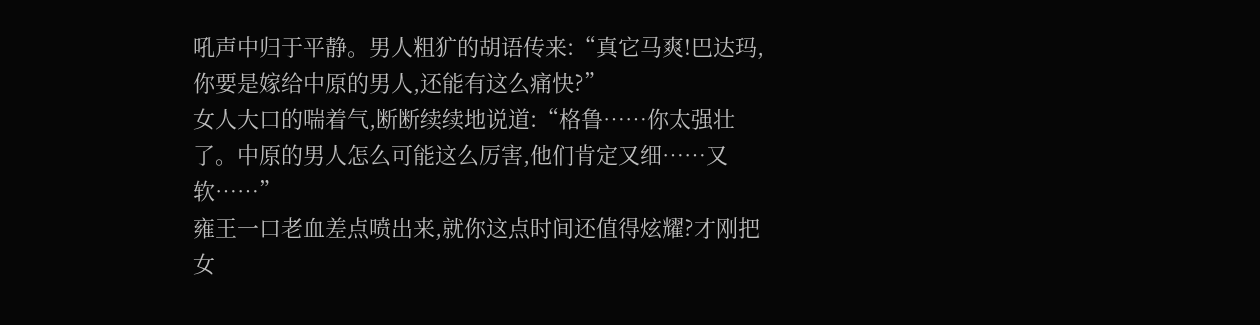吼声中归于平静。男人粗犷的胡语传来:“真它马爽!巴达玛,你要是嫁给中原的男人,还能有这么痛快?”
女人大口的喘着气,断断续续地说道:“格鲁……你太强壮了。中原的男人怎么可能这么厉害,他们肯定又细……又软……”
雍王一口老血差点喷出来,就你这点时间还值得炫耀?才刚把女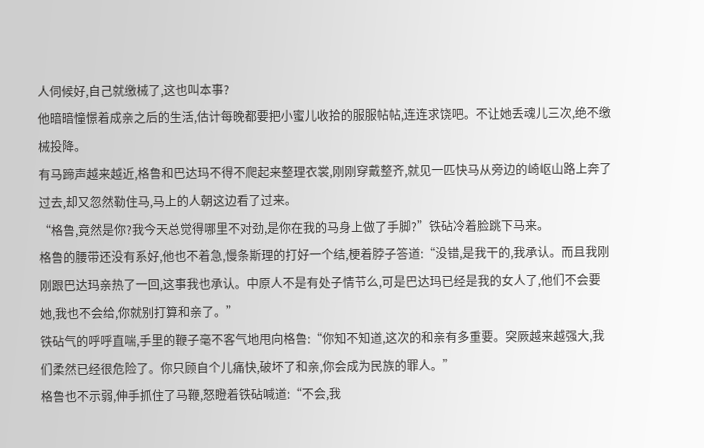人伺候好,自己就缴械了,这也叫本事?
他暗暗憧憬着成亲之后的生活,估计每晚都要把小蜜儿收拾的服服帖帖,连连求饶吧。不让她丢魂儿三次,绝不缴械投降。
有马蹄声越来越近,格鲁和巴达玛不得不爬起来整理衣裳,刚刚穿戴整齐,就见一匹快马从旁边的崎岖山路上奔了过去,却又忽然勒住马,马上的人朝这边看了过来。
“格鲁,竟然是你?我今天总觉得哪里不对劲,是你在我的马身上做了手脚?”铁砧冷着脸跳下马来。
格鲁的腰带还没有系好,他也不着急,慢条斯理的打好一个结,梗着脖子答道:“没错,是我干的,我承认。而且我刚刚跟巴达玛亲热了一回,这事我也承认。中原人不是有处子情节么,可是巴达玛已经是我的女人了,他们不会要她,我也不会给,你就别打算和亲了。”
铁砧气的呼呼直喘,手里的鞭子毫不客气地甩向格鲁:“你知不知道,这次的和亲有多重要。突厥越来越强大,我们柔然已经很危险了。你只顾自个儿痛快,破坏了和亲,你会成为民族的罪人。”
格鲁也不示弱,伸手抓住了马鞭,怒瞪着铁砧喊道:“不会,我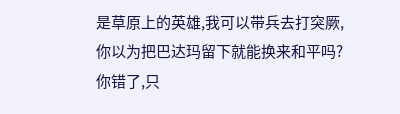是草原上的英雄,我可以带兵去打突厥,你以为把巴达玛留下就能换来和平吗?你错了,只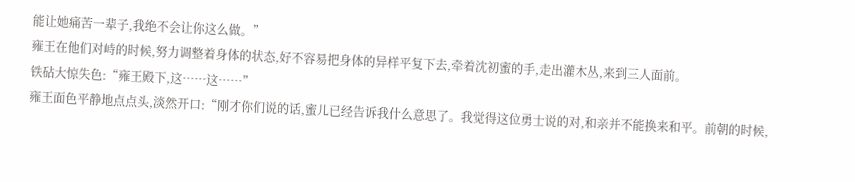能让她痛苦一辈子,我绝不会让你这么做。”
雍王在他们对峙的时候,努力调整着身体的状态,好不容易把身体的异样平复下去,牵着沈初蜜的手,走出灌木丛,来到三人面前。
铁砧大惊失色:“雍王殿下,这……这……”
雍王面色平静地点点头,淡然开口:“刚才你们说的话,蜜儿已经告诉我什么意思了。我觉得这位勇士说的对,和亲并不能换来和平。前朝的时候,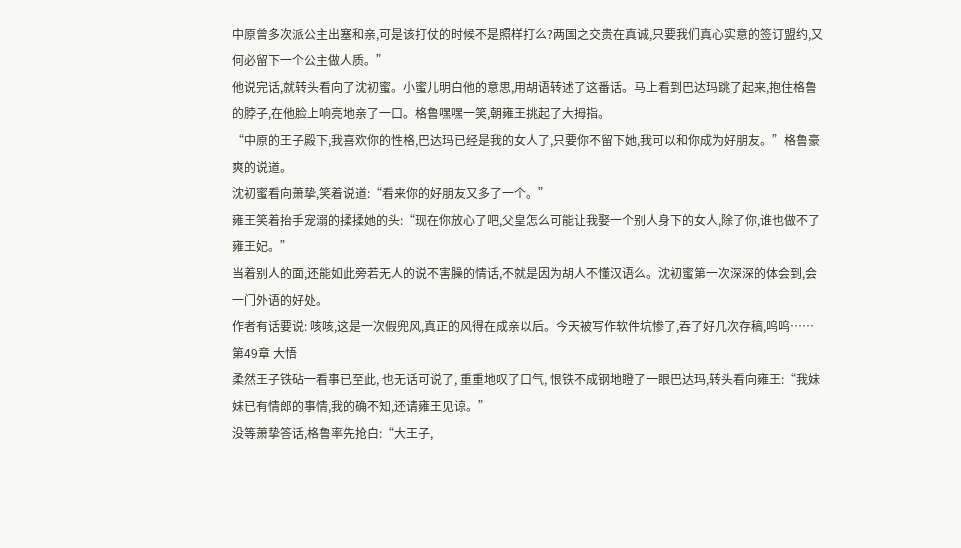中原曾多次派公主出塞和亲,可是该打仗的时候不是照样打么?两国之交贵在真诚,只要我们真心实意的签订盟约,又何必留下一个公主做人质。”
他说完话,就转头看向了沈初蜜。小蜜儿明白他的意思,用胡语转述了这番话。马上看到巴达玛跳了起来,抱住格鲁的脖子,在他脸上响亮地亲了一口。格鲁嘿嘿一笑,朝雍王挑起了大拇指。
“中原的王子殿下,我喜欢你的性格,巴达玛已经是我的女人了,只要你不留下她,我可以和你成为好朋友。”格鲁豪爽的说道。
沈初蜜看向萧挚,笑着说道:“看来你的好朋友又多了一个。”
雍王笑着抬手宠溺的揉揉她的头:“现在你放心了吧,父皇怎么可能让我娶一个别人身下的女人,除了你,谁也做不了雍王妃。”
当着别人的面,还能如此旁若无人的说不害臊的情话,不就是因为胡人不懂汉语么。沈初蜜第一次深深的体会到,会一门外语的好处。
作者有话要说: 咳咳,这是一次假兜风,真正的风得在成亲以后。今天被写作软件坑惨了,吞了好几次存稿,呜呜……
第49章 大悟
柔然王子铁砧一看事已至此, 也无话可说了, 重重地叹了口气, 恨铁不成钢地瞪了一眼巴达玛,转头看向雍王:“我妹妹已有情郎的事情,我的确不知,还请雍王见谅。”
没等萧挚答话,格鲁率先抢白:“大王子,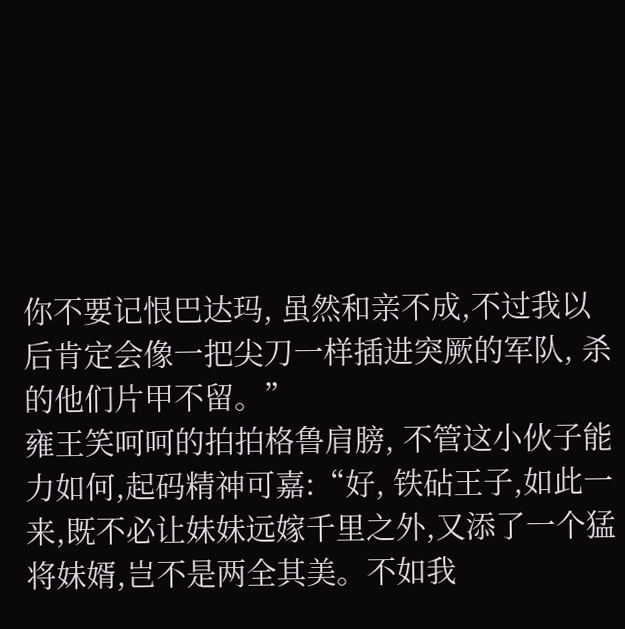你不要记恨巴达玛, 虽然和亲不成,不过我以后肯定会像一把尖刀一样插进突厥的军队, 杀的他们片甲不留。”
雍王笑呵呵的拍拍格鲁肩膀, 不管这小伙子能力如何,起码精神可嘉:“好, 铁砧王子,如此一来,既不必让妹妹远嫁千里之外,又添了一个猛将妹婿,岂不是两全其美。不如我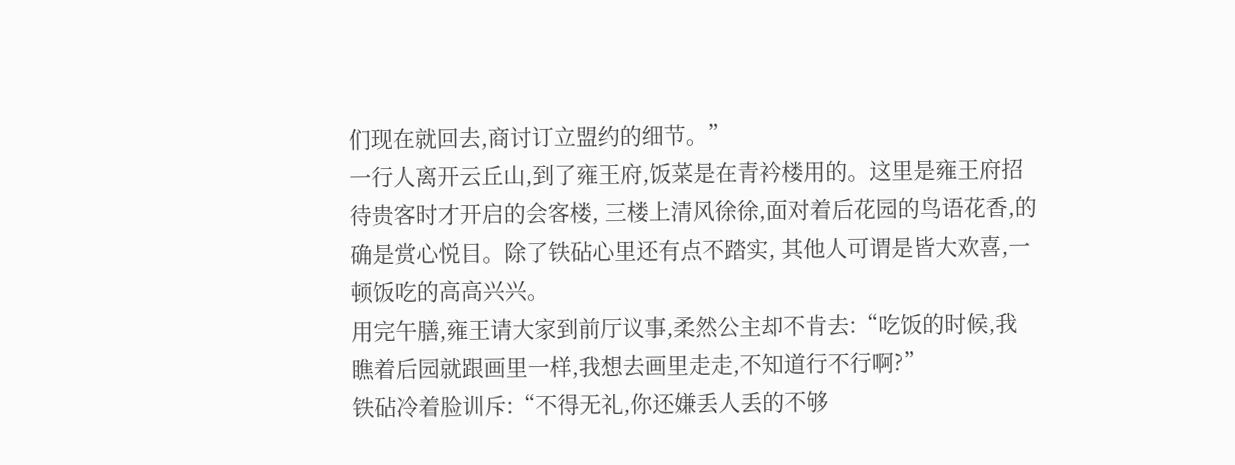们现在就回去,商讨订立盟约的细节。”
一行人离开云丘山,到了雍王府,饭菜是在青衿楼用的。这里是雍王府招待贵客时才开启的会客楼, 三楼上清风徐徐,面对着后花园的鸟语花香,的确是赏心悦目。除了铁砧心里还有点不踏实, 其他人可谓是皆大欢喜,一顿饭吃的高高兴兴。
用完午膳,雍王请大家到前厅议事,柔然公主却不肯去:“吃饭的时候,我瞧着后园就跟画里一样,我想去画里走走,不知道行不行啊?”
铁砧冷着脸训斥:“不得无礼,你还嫌丢人丢的不够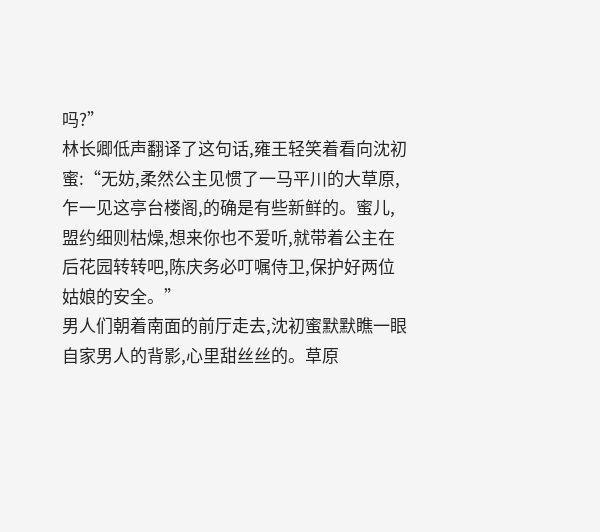吗?”
林长卿低声翻译了这句话,雍王轻笑着看向沈初蜜:“无妨,柔然公主见惯了一马平川的大草原,乍一见这亭台楼阁,的确是有些新鲜的。蜜儿,盟约细则枯燥,想来你也不爱听,就带着公主在后花园转转吧,陈庆务必叮嘱侍卫,保护好两位姑娘的安全。”
男人们朝着南面的前厅走去,沈初蜜默默瞧一眼自家男人的背影,心里甜丝丝的。草原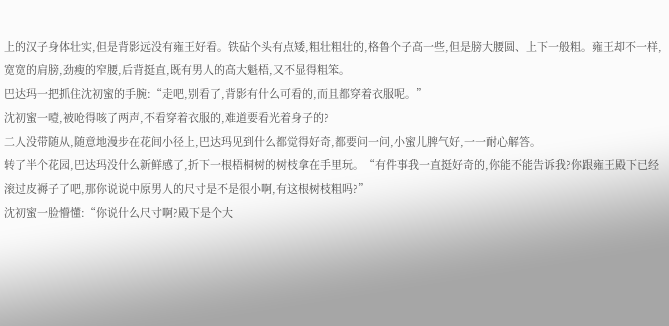上的汉子身体壮实,但是背影远没有雍王好看。铁砧个头有点矮,粗壮粗壮的,格鲁个子高一些,但是膀大腰圆、上下一般粗。雍王却不一样,宽宽的肩膀,劲瘦的窄腰,后背挺直,既有男人的高大魁梧,又不显得粗笨。
巴达玛一把抓住沈初蜜的手腕:“走吧,别看了,背影有什么可看的,而且都穿着衣服呢。”
沈初蜜一噎,被呛得咳了两声,不看穿着衣服的,难道要看光着身子的?
二人没带随从,随意地漫步在花间小径上,巴达玛见到什么都觉得好奇,都要问一问,小蜜儿脾气好,一一耐心解答。
转了半个花园,巴达玛没什么新鲜感了,折下一根梧桐树的树枝拿在手里玩。“有件事我一直挺好奇的,你能不能告诉我?你跟雍王殿下已经滚过皮褥子了吧,那你说说中原男人的尺寸是不是很小啊,有这根树枝粗吗?”
沈初蜜一脸懵懂:“你说什么尺寸啊?殿下是个大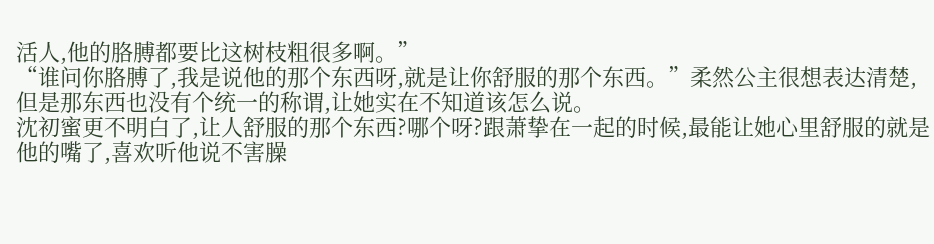活人,他的胳膊都要比这树枝粗很多啊。”
“谁问你胳膊了,我是说他的那个东西呀,就是让你舒服的那个东西。”柔然公主很想表达清楚,但是那东西也没有个统一的称谓,让她实在不知道该怎么说。
沈初蜜更不明白了,让人舒服的那个东西?哪个呀?跟萧挚在一起的时候,最能让她心里舒服的就是他的嘴了,喜欢听他说不害臊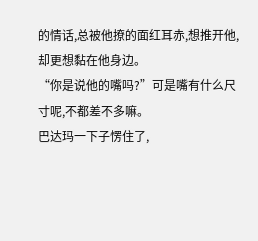的情话,总被他撩的面红耳赤,想推开他,却更想黏在他身边。
“你是说他的嘴吗?”可是嘴有什么尺寸呢,不都差不多嘛。
巴达玛一下子愣住了,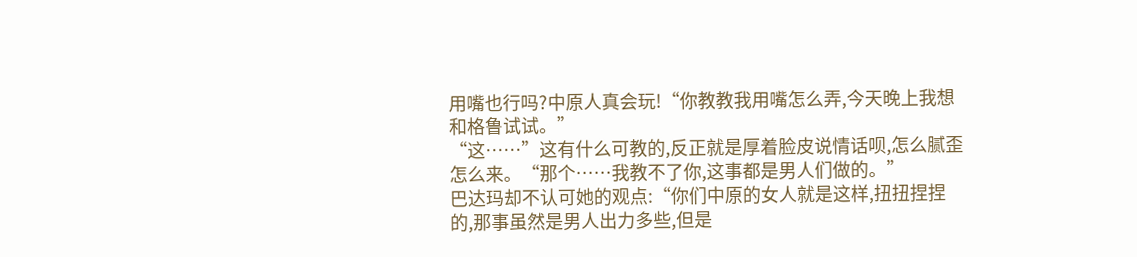用嘴也行吗?中原人真会玩!“你教教我用嘴怎么弄,今天晚上我想和格鲁试试。”
“这……”这有什么可教的,反正就是厚着脸皮说情话呗,怎么腻歪怎么来。“那个……我教不了你,这事都是男人们做的。”
巴达玛却不认可她的观点:“你们中原的女人就是这样,扭扭捏捏的,那事虽然是男人出力多些,但是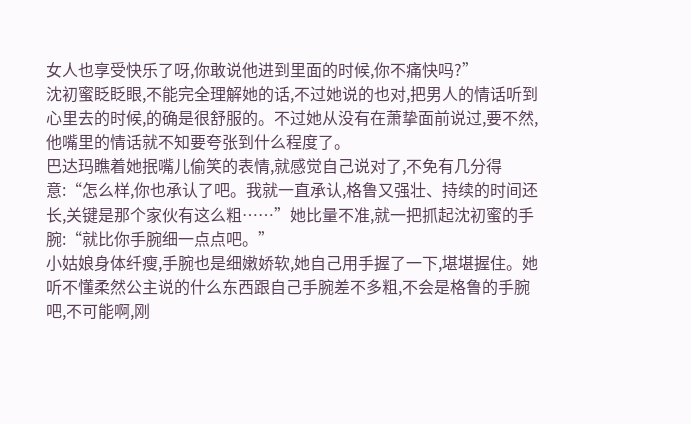女人也享受快乐了呀,你敢说他进到里面的时候,你不痛快吗?”
沈初蜜眨眨眼,不能完全理解她的话,不过她说的也对,把男人的情话听到心里去的时候,的确是很舒服的。不过她从没有在萧挚面前说过,要不然,他嘴里的情话就不知要夸张到什么程度了。
巴达玛瞧着她抿嘴儿偷笑的表情,就感觉自己说对了,不免有几分得意:“怎么样,你也承认了吧。我就一直承认,格鲁又强壮、持续的时间还长,关键是那个家伙有这么粗……”她比量不准,就一把抓起沈初蜜的手腕:“就比你手腕细一点点吧。”
小姑娘身体纤瘦,手腕也是细嫩娇软,她自己用手握了一下,堪堪握住。她听不懂柔然公主说的什么东西跟自己手腕差不多粗,不会是格鲁的手腕吧,不可能啊,刚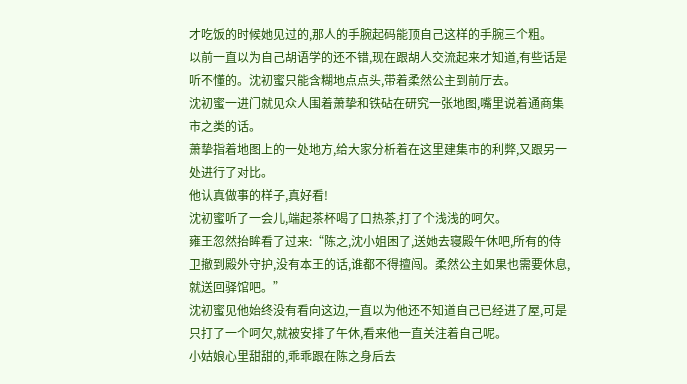才吃饭的时候她见过的,那人的手腕起码能顶自己这样的手腕三个粗。
以前一直以为自己胡语学的还不错,现在跟胡人交流起来才知道,有些话是听不懂的。沈初蜜只能含糊地点点头,带着柔然公主到前厅去。
沈初蜜一进门就见众人围着萧挚和铁砧在研究一张地图,嘴里说着通商集市之类的话。
萧挚指着地图上的一处地方,给大家分析着在这里建集市的利弊,又跟另一处进行了对比。
他认真做事的样子,真好看!
沈初蜜听了一会儿,端起茶杯喝了口热茶,打了个浅浅的呵欠。
雍王忽然抬眸看了过来:“陈之,沈小姐困了,送她去寝殿午休吧,所有的侍卫撤到殿外守护,没有本王的话,谁都不得擅闯。柔然公主如果也需要休息,就送回驿馆吧。”
沈初蜜见他始终没有看向这边,一直以为他还不知道自己已经进了屋,可是只打了一个呵欠,就被安排了午休,看来他一直关注着自己呢。
小姑娘心里甜甜的,乖乖跟在陈之身后去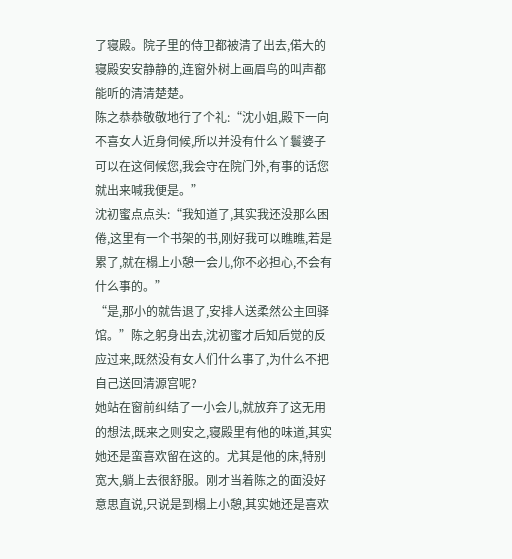了寝殿。院子里的侍卫都被清了出去,偌大的寝殿安安静静的,连窗外树上画眉鸟的叫声都能听的清清楚楚。
陈之恭恭敬敬地行了个礼:“沈小姐,殿下一向不喜女人近身伺候,所以并没有什么丫鬟婆子可以在这伺候您,我会守在院门外,有事的话您就出来喊我便是。”
沈初蜜点点头:“我知道了,其实我还没那么困倦,这里有一个书架的书,刚好我可以瞧瞧,若是累了,就在榻上小憩一会儿,你不必担心,不会有什么事的。”
“是,那小的就告退了,安排人送柔然公主回驿馆。”陈之躬身出去,沈初蜜才后知后觉的反应过来,既然没有女人们什么事了,为什么不把自己送回清源宫呢?
她站在窗前纠结了一小会儿,就放弃了这无用的想法,既来之则安之,寝殿里有他的味道,其实她还是蛮喜欢留在这的。尤其是他的床,特别宽大,躺上去很舒服。刚才当着陈之的面没好意思直说,只说是到榻上小憩,其实她还是喜欢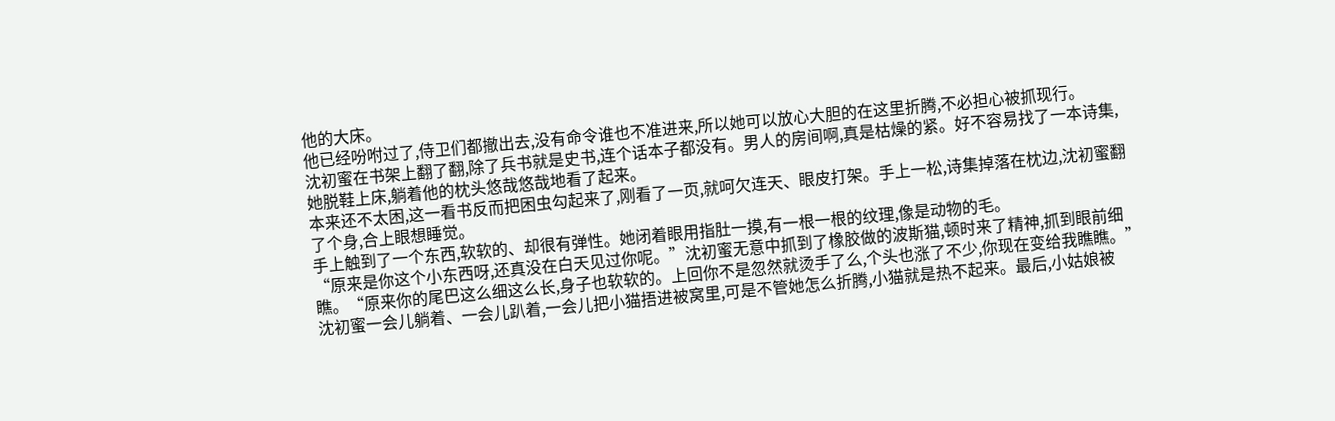他的大床。
他已经吩咐过了,侍卫们都撤出去,没有命令谁也不准进来,所以她可以放心大胆的在这里折腾,不必担心被抓现行。
沈初蜜在书架上翻了翻,除了兵书就是史书,连个话本子都没有。男人的房间啊,真是枯燥的紧。好不容易找了一本诗集,她脱鞋上床,躺着他的枕头悠哉悠哉地看了起来。
本来还不太困,这一看书反而把困虫勾起来了,刚看了一页,就呵欠连天、眼皮打架。手上一松,诗集掉落在枕边,沈初蜜翻了个身,合上眼想睡觉。
手上触到了一个东西,软软的、却很有弹性。她闭着眼用指肚一摸,有一根一根的纹理,像是动物的毛。
“原来是你这个小东西呀,还真没在白天见过你呢。”沈初蜜无意中抓到了橡胶做的波斯猫,顿时来了精神,抓到眼前细瞧。“原来你的尾巴这么细这么长,身子也软软的。上回你不是忽然就烫手了么,个头也涨了不少,你现在变给我瞧瞧。”
沈初蜜一会儿躺着、一会儿趴着,一会儿把小猫捂进被窝里,可是不管她怎么折腾,小猫就是热不起来。最后,小姑娘被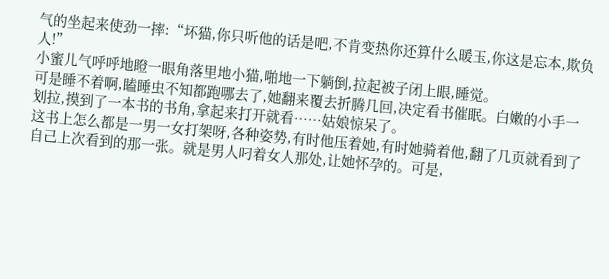气的坐起来使劲一摔:“坏猫,你只听他的话是吧,不肯变热你还算什么暖玉,你这是忘本,欺负人!”
小蜜儿气呼呼地瞪一眼角落里地小猫,啪地一下躺倒,拉起被子闭上眼,睡觉。
可是睡不着啊,瞌睡虫不知都跑哪去了,她翻来覆去折腾几回,决定看书催眠。白嫩的小手一划拉,摸到了一本书的书角,拿起来打开就看……姑娘惊呆了。
这书上怎么都是一男一女打架呀,各种姿势,有时他压着她,有时她骑着他,翻了几页就看到了自己上次看到的那一张。就是男人叼着女人那处,让她怀孕的。可是,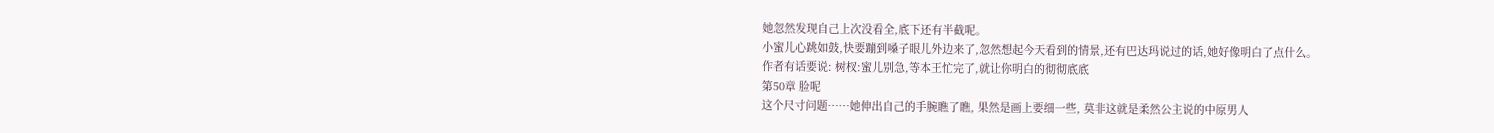她忽然发现自己上次没看全,底下还有半截呢。
小蜜儿心跳如鼓,快要蹦到嗓子眼儿外边来了,忽然想起今天看到的情景,还有巴达玛说过的话,她好像明白了点什么。
作者有话要说: 树杈:蜜儿别急,等本王忙完了,就让你明白的彻彻底底
第50章 脸呢
这个尺寸问题……她伸出自己的手腕瞧了瞧, 果然是画上要细一些, 莫非这就是柔然公主说的中原男人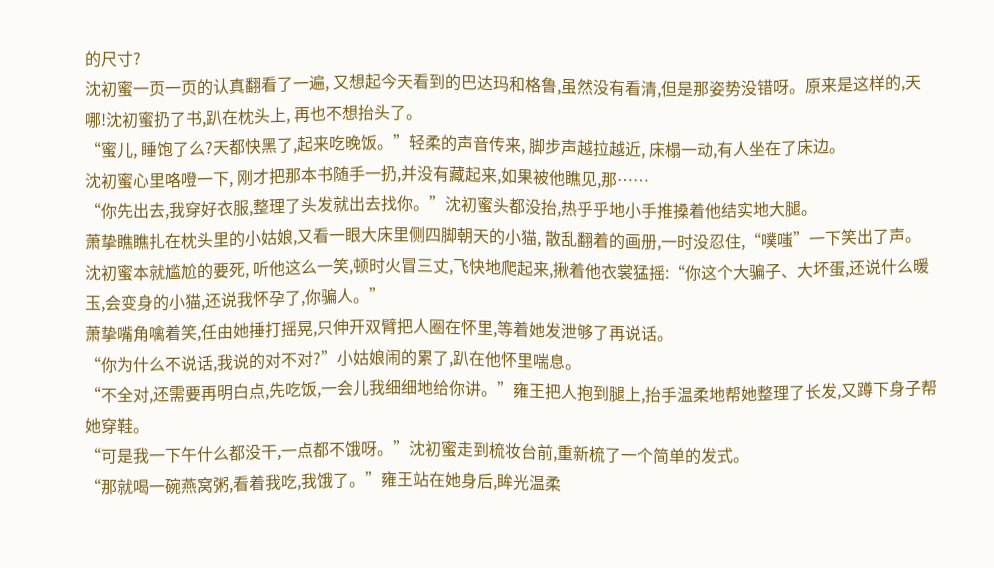的尺寸?
沈初蜜一页一页的认真翻看了一遍, 又想起今天看到的巴达玛和格鲁,虽然没有看清,但是那姿势没错呀。原来是这样的,天哪!沈初蜜扔了书,趴在枕头上, 再也不想抬头了。
“蜜儿, 睡饱了么?天都快黑了,起来吃晚饭。”轻柔的声音传来, 脚步声越拉越近, 床榻一动,有人坐在了床边。
沈初蜜心里咯噔一下, 刚才把那本书随手一扔,并没有藏起来,如果被他瞧见,那……
“你先出去,我穿好衣服,整理了头发就出去找你。”沈初蜜头都没抬,热乎乎地小手推搡着他结实地大腿。
萧挚瞧瞧扎在枕头里的小姑娘,又看一眼大床里侧四脚朝天的小猫, 散乱翻着的画册,一时没忍住,“噗嗤”一下笑出了声。
沈初蜜本就尴尬的要死, 听他这么一笑,顿时火冒三丈,飞快地爬起来,揪着他衣裳猛摇:“你这个大骗子、大坏蛋,还说什么暖玉,会变身的小猫,还说我怀孕了,你骗人。”
萧挚嘴角噙着笑,任由她捶打摇晃,只伸开双臂把人圈在怀里,等着她发泄够了再说话。
“你为什么不说话,我说的对不对?”小姑娘闹的累了,趴在他怀里喘息。
“不全对,还需要再明白点,先吃饭,一会儿我细细地给你讲。”雍王把人抱到腿上,抬手温柔地帮她整理了长发,又蹲下身子帮她穿鞋。
“可是我一下午什么都没干,一点都不饿呀。”沈初蜜走到梳妆台前,重新梳了一个简单的发式。
“那就喝一碗燕窝粥,看着我吃,我饿了。”雍王站在她身后,眸光温柔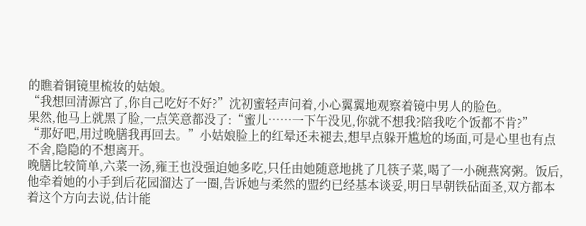的瞧着铜镜里梳妆的姑娘。
“我想回清源宫了,你自己吃好不好?”沈初蜜轻声问着,小心翼翼地观察着镜中男人的脸色。
果然,他马上就黑了脸,一点笑意都没了:“蜜儿……一下午没见,你就不想我?陪我吃个饭都不肯?”
“那好吧,用过晚膳我再回去。”小姑娘脸上的红晕还未褪去,想早点躲开尴尬的场面,可是心里也有点不舍,隐隐的不想离开。
晚膳比较简单,六菜一汤,雍王也没强迫她多吃,只任由她随意地挑了几筷子菜,喝了一小碗燕窝粥。饭后,他牵着她的小手到后花园溜达了一圈,告诉她与柔然的盟约已经基本谈妥,明日早朝铁砧面圣,双方都本着这个方向去说,估计能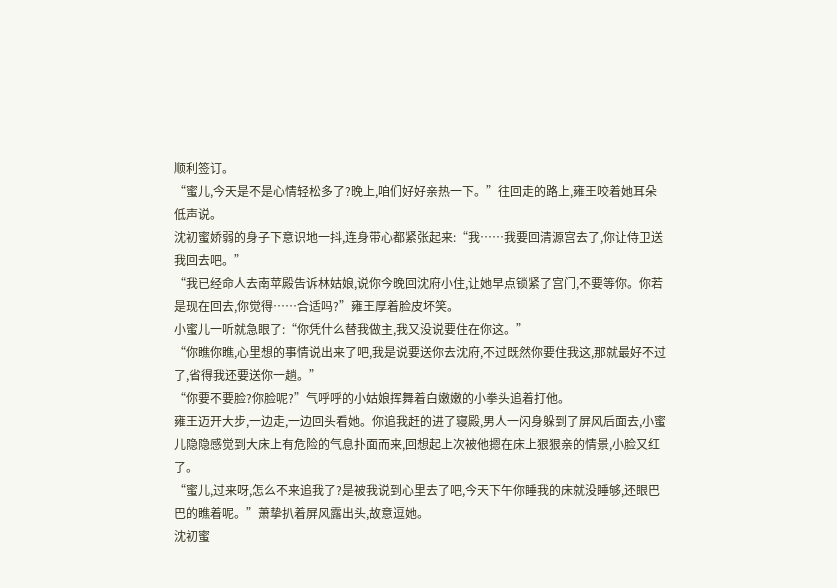顺利签订。
“蜜儿,今天是不是心情轻松多了?晚上,咱们好好亲热一下。”往回走的路上,雍王咬着她耳朵低声说。
沈初蜜娇弱的身子下意识地一抖,连身带心都紧张起来:“我……我要回清源宫去了,你让侍卫送我回去吧。”
“我已经命人去南苹殿告诉林姑娘,说你今晚回沈府小住,让她早点锁紧了宫门,不要等你。你若是现在回去,你觉得……合适吗?”雍王厚着脸皮坏笑。
小蜜儿一听就急眼了:“你凭什么替我做主,我又没说要住在你这。”
“你瞧你瞧,心里想的事情说出来了吧,我是说要送你去沈府,不过既然你要住我这,那就最好不过了,省得我还要送你一趟。”
“你要不要脸?你脸呢?”气呼呼的小姑娘挥舞着白嫩嫩的小拳头追着打他。
雍王迈开大步,一边走,一边回头看她。你追我赶的进了寝殿,男人一闪身躲到了屏风后面去,小蜜儿隐隐感觉到大床上有危险的气息扑面而来,回想起上次被他摁在床上狠狠亲的情景,小脸又红了。
“蜜儿,过来呀,怎么不来追我了?是被我说到心里去了吧,今天下午你睡我的床就没睡够,还眼巴巴的瞧着呢。”萧挚扒着屏风露出头,故意逗她。
沈初蜜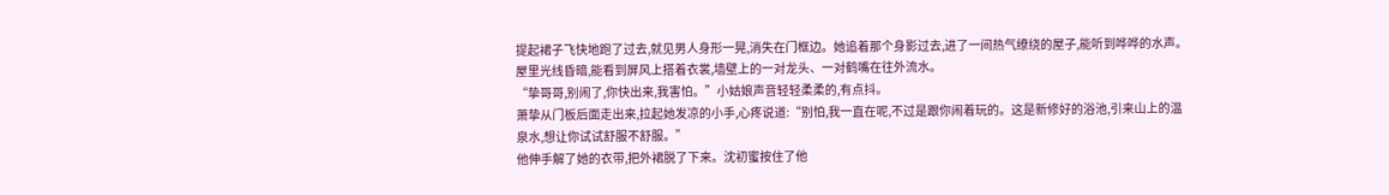提起裙子飞快地跑了过去,就见男人身形一晃,消失在门框边。她追着那个身影过去,进了一间热气缭绕的屋子,能听到哗哗的水声。屋里光线昏暗,能看到屏风上搭着衣裳,墙壁上的一对龙头、一对鹤嘴在往外流水。
“挚哥哥,别闹了,你快出来,我害怕。”小姑娘声音轻轻柔柔的,有点抖。
萧挚从门板后面走出来,拉起她发凉的小手,心疼说道:“别怕,我一直在呢,不过是跟你闹着玩的。这是新修好的浴池,引来山上的温泉水,想让你试试舒服不舒服。”
他伸手解了她的衣带,把外裙脱了下来。沈初蜜按住了他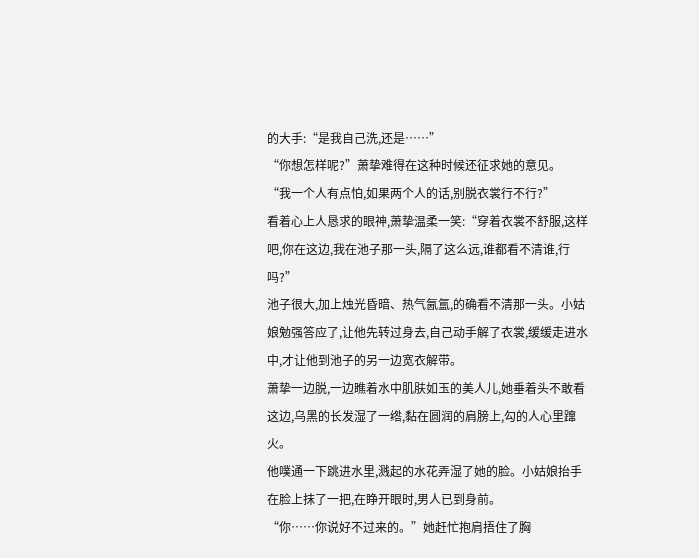的大手:“是我自己洗,还是……”
“你想怎样呢?”萧挚难得在这种时候还征求她的意见。
“我一个人有点怕,如果两个人的话,别脱衣裳行不行?”
看着心上人恳求的眼神,萧挚温柔一笑:“穿着衣裳不舒服,这样吧,你在这边,我在池子那一头,隔了这么远,谁都看不清谁,行吗?”
池子很大,加上烛光昏暗、热气氤氲,的确看不清那一头。小姑娘勉强答应了,让他先转过身去,自己动手解了衣裳,缓缓走进水中,才让他到池子的另一边宽衣解带。
萧挚一边脱,一边瞧着水中肌肤如玉的美人儿,她垂着头不敢看这边,乌黑的长发湿了一绺,黏在圆润的肩膀上,勾的人心里蹿火。
他噗通一下跳进水里,溅起的水花弄湿了她的脸。小姑娘抬手在脸上抹了一把,在睁开眼时,男人已到身前。
“你……你说好不过来的。”她赶忙抱肩捂住了胸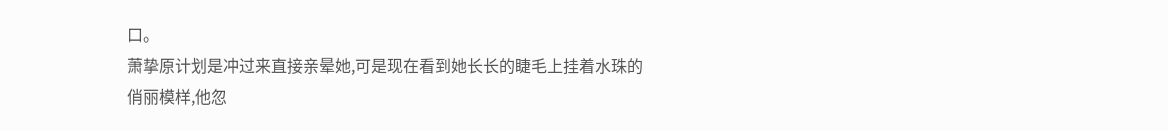口。
萧挚原计划是冲过来直接亲晕她,可是现在看到她长长的睫毛上挂着水珠的俏丽模样,他忽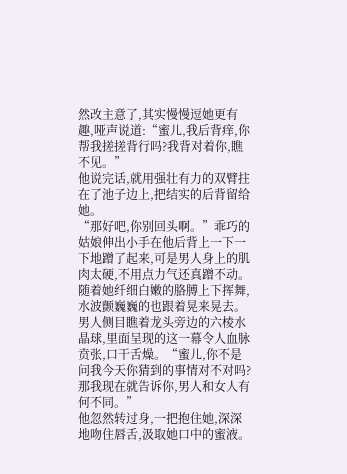然改主意了,其实慢慢逗她更有趣,哑声说道:“蜜儿,我后背痒,你帮我搓搓背行吗?我背对着你,瞧不见。”
他说完话,就用强壮有力的双臂拄在了池子边上,把结实的后背留给她。
“那好吧,你别回头啊。”乖巧的姑娘伸出小手在他后背上一下一下地蹭了起来,可是男人身上的肌肉太硬,不用点力气还真蹭不动。随着她纤细白嫩的胳膊上下挥舞,水波颤巍巍的也跟着晃来晃去。
男人侧目瞧着龙头旁边的六棱水晶球,里面呈现的这一幕令人血脉贲张,口干舌燥。“蜜儿,你不是问我今天你猜到的事情对不对吗?那我现在就告诉你,男人和女人有何不同。”
他忽然转过身,一把抱住她,深深地吻住唇舌,汲取她口中的蜜液。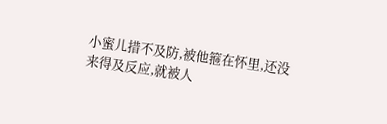小蜜儿措不及防,被他箍在怀里,还没来得及反应,就被人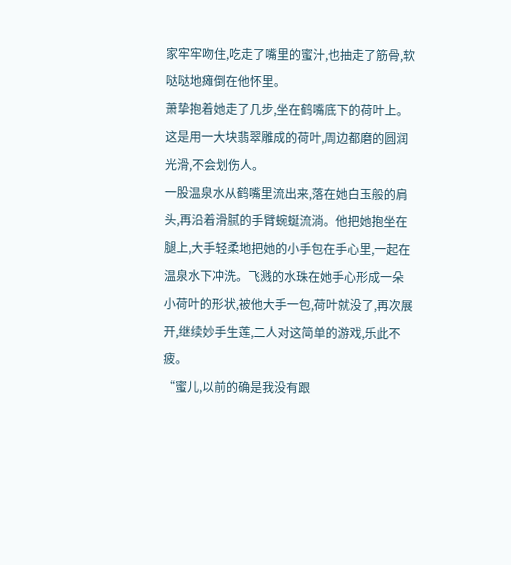家牢牢吻住,吃走了嘴里的蜜汁,也抽走了筋骨,软哒哒地瘫倒在他怀里。
萧挚抱着她走了几步,坐在鹤嘴底下的荷叶上。这是用一大块翡翠雕成的荷叶,周边都磨的圆润光滑,不会划伤人。
一股温泉水从鹤嘴里流出来,落在她白玉般的肩头,再沿着滑腻的手臂蜿蜒流淌。他把她抱坐在腿上,大手轻柔地把她的小手包在手心里,一起在温泉水下冲洗。飞溅的水珠在她手心形成一朵小荷叶的形状,被他大手一包,荷叶就没了,再次展开,继续妙手生莲,二人对这简单的游戏,乐此不疲。
“蜜儿,以前的确是我没有跟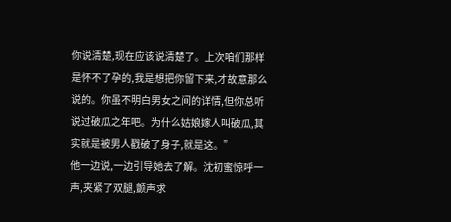你说清楚,现在应该说清楚了。上次咱们那样是怀不了孕的,我是想把你留下来,才故意那么说的。你虽不明白男女之间的详情,但你总听说过破瓜之年吧。为什么姑娘嫁人叫破瓜,其实就是被男人戳破了身子,就是这。”
他一边说,一边引导她去了解。沈初蜜惊呼一声,夹紧了双腿,颤声求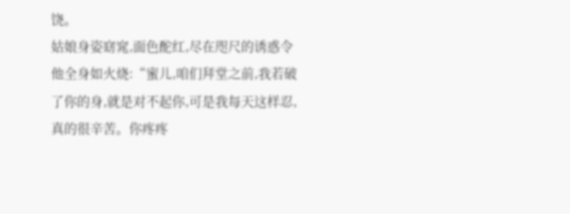饶。
姑娘身姿窈窕,面色酡红,尽在咫尺的诱惑令他全身如火烧:“蜜儿,咱们拜堂之前,我若破了你的身,就是对不起你,可是我每天这样忍,真的很辛苦。你疼疼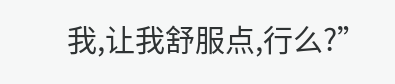我,让我舒服点,行么?”